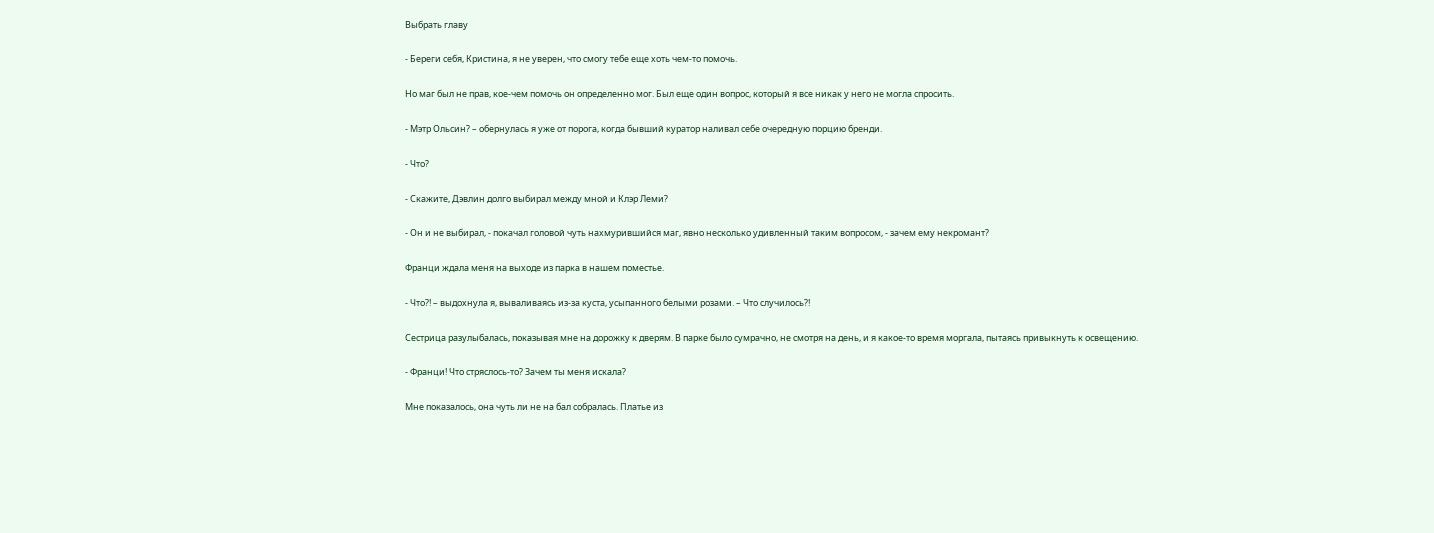Выбрать главу

- Береги себя, Кристина, я не уверен, что смогу тебе еще хоть чем-то помочь.

Но маг был не прав, кое-чем помочь он определенно мог. Был еще один вопрос, который я все никак у него не могла спросить.

- Мэтр Ольсин? – обернулась я уже от порога, когда бывший куратор наливал себе очередную порцию бренди.

- Что?

- Скажите, Дэвлин долго выбирал между мной и Клэр Леми?

- Он и не выбирал, - покачал головой чуть нахмурившийся маг, явно несколько удивленный таким вопросом, - зачем ему некромант?

Франци ждала меня на выходе из парка в нашем поместье.

- Что?! – выдохнула я, вываливаясь из-за куста, усыпанного белыми розами. – Что случилось?!

Сестрица разулыбалась, показывая мне на дорожку к дверям. В парке было сумрачно, не смотря на день, и я какое-то время моргала, пытаясь привыкнуть к освещению.

- Франци! Что стряслось-то? Зачем ты меня искала?

Мне показалось, она чуть ли не на бал собралась. Платье из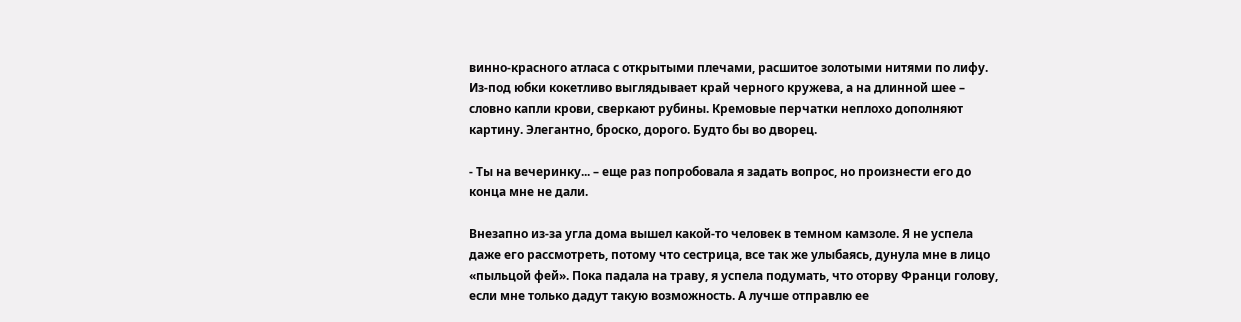винно-красного атласа с открытыми плечами, расшитое золотыми нитями по лифу. Из-под юбки кокетливо выглядывает край черного кружева, а на длинной шее – словно капли крови, сверкают рубины. Кремовые перчатки неплохо дополняют картину. Элегантно, броско, дорого. Будто бы во дворец.

- Ты на вечеринку... – еще раз попробовала я задать вопрос, но произнести его до конца мне не дали.

Внезапно из-за угла дома вышел какой-то человек в темном камзоле. Я не успела даже его рассмотреть, потому что сестрица, все так же улыбаясь, дунула мне в лицо «пыльцой фей». Пока падала на траву, я успела подумать, что оторву Франци голову, если мне только дадут такую возможность. А лучше отправлю ее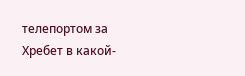телепортом за Хребет в какой-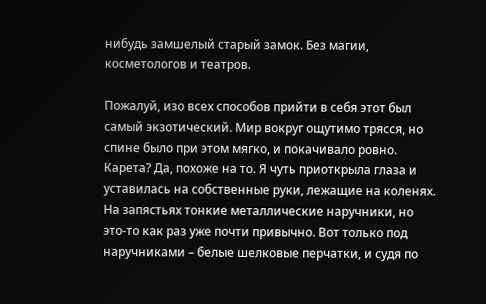нибудь замшелый старый замок. Без магии, косметологов и театров.

Пожалуй, изо всех способов прийти в себя этот был самый экзотический. Мир вокруг ощутимо трясся, но спине было при этом мягко, и покачивало ровно. Карета? Да, похоже на то. Я чуть приоткрыла глаза и уставилась на собственные руки, лежащие на коленях. На запястьях тонкие металлические наручники, но это-то как раз уже почти привычно. Вот только под наручниками – белые шелковые перчатки, и судя по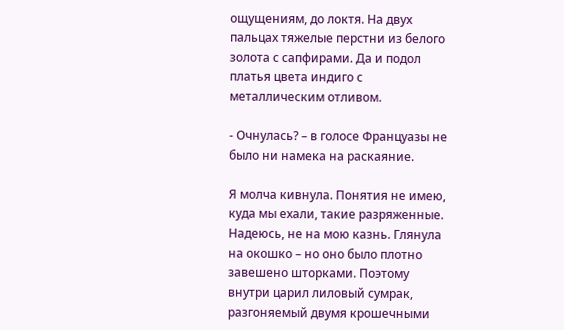ощущениям, до локтя. На двух пальцах тяжелые перстни из белого золота с сапфирами. Да и подол платья цвета индиго с металлическим отливом.

- Очнулась? – в голосе Француазы не было ни намека на раскаяние.

Я молча кивнула. Понятия не имею, куда мы ехали, такие разряженные. Надеюсь, не на мою казнь. Глянула на окошко – но оно было плотно завешено шторками. Поэтому внутри царил лиловый сумрак, разгоняемый двумя крошечными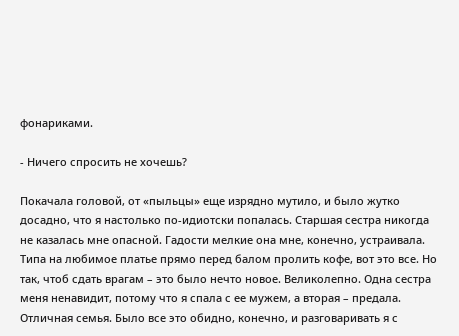фонариками.

- Ничего спросить не хочешь?

Покачала головой, от «пыльцы» еще изрядно мутило, и было жутко досадно, что я настолько по-идиотски попалась. Старшая сестра никогда не казалась мне опасной. Гадости мелкие она мне, конечно, устраивала. Типа на любимое платье прямо перед балом пролить кофе, вот это все. Но так, чтоб сдать врагам – это было нечто новое. Великолепно. Одна сестра меня ненавидит, потому что я спала с ее мужем, а вторая – предала. Отличная семья. Было все это обидно, конечно, и разговаривать я с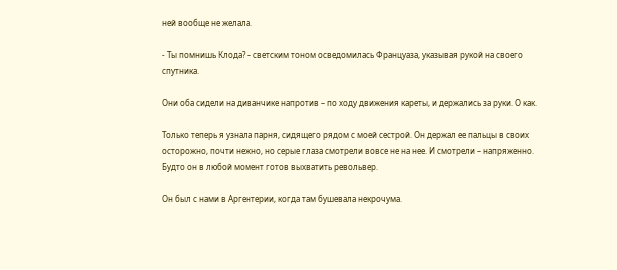ней вообще не желала.

- Ты помнишь Клода? – светским тоном осведомилась Француаза, указывая рукой на своего спутника.

Они оба сидели на диванчике напротив – по ходу движения кареты, и держались за руки. О как.

Только теперь я узнала парня, сидящего рядом с моей сестрой. Он держал ее пальцы в своих осторожно, почти нежно, но серые глаза смотрели вовсе не на нее. И смотрели – напряженно. Будто он в любой момент готов выхватить револьвер.

Он был с нами в Аргентерии, когда там бушевала некрочума.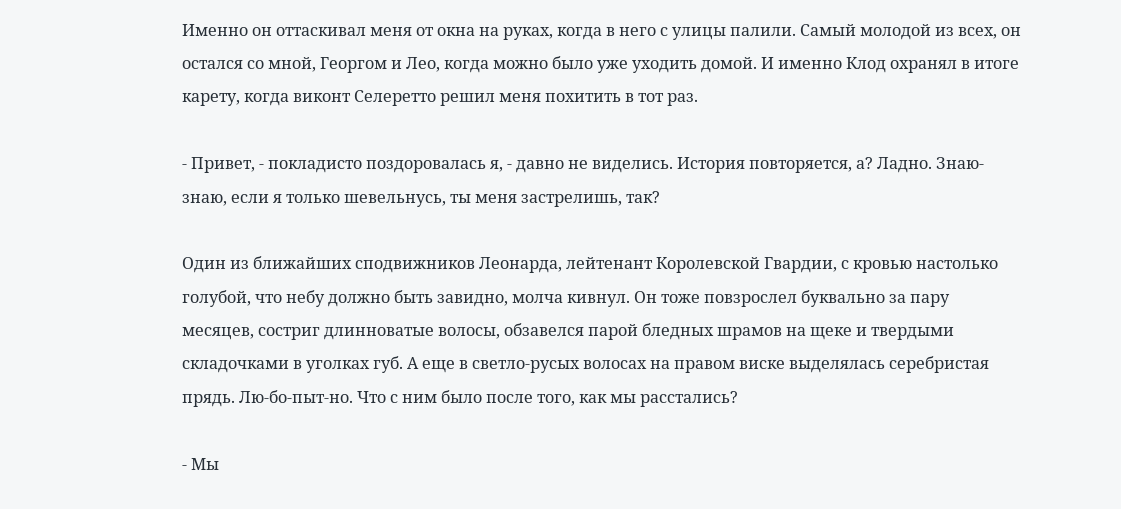Именно он оттаскивал меня от окна на руках, когда в него с улицы палили. Самый молодой из всех, он остался со мной, Георгом и Лео, когда можно было уже уходить домой. И именно Клод охранял в итоге карету, когда виконт Селеретто решил меня похитить в тот раз.

- Привет, - покладисто поздоровалась я, - давно не виделись. История повторяется, а? Ладно. Знаю-знаю, если я только шевельнусь, ты меня застрелишь, так?

Один из ближайших сподвижников Леонарда, лейтенант Королевской Гвардии, с кровью настолько голубой, что небу должно быть завидно, молча кивнул. Он тоже повзрослел буквально за пару месяцев, состриг длинноватые волосы, обзавелся парой бледных шрамов на щеке и твердыми складочками в уголках губ. А еще в светло-русых волосах на правом виске выделялась серебристая прядь. Лю-бо-пыт-но. Что с ним было после того, как мы расстались?

- Мы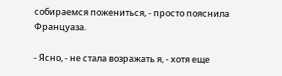собираемся пожениться, - просто пояснила Француаза.

- Ясно, - не стала возражать я, - хотя еще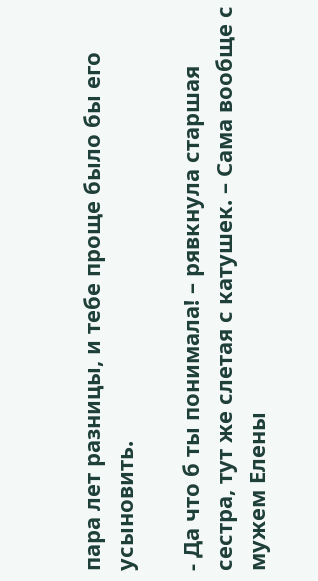пара лет разницы, и тебе проще было бы его усыновить.

- Да что б ты понимала! – рявкнула старшая сестра, тут же слетая с катушек. – Сама вообще с мужем Елены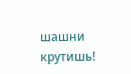шашни крутишь!